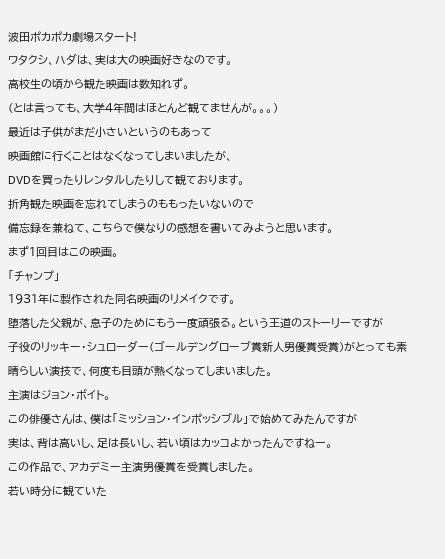波田ポカポカ劇場スタート!
ワタクシ、ハダは、実は大の映画好きなのです。
高校生の頃から観た映画は数知れず。
(とは言っても、大学4年間はほとんど観てませんが。。。)
最近は子供がまだ小さいというのもあって
映画館に行くことはなくなってしまいましたが、
DVDを買ったりレンタルしたりして観ております。
折角観た映画を忘れてしまうのももったいないので
備忘録を兼ねて、こちらで僕なりの感想を書いてみようと思います。
まず1回目はこの映画。
「チャンプ」
1931年に製作された同名映画のリメイクです。
堕落した父親が、息子のためにもう一度頑張る。という王道のストーリーですが
子役のリッキー・シュローダー(ゴールデングローブ賞新人男優賞受賞)がとっても素晴らしい演技で、何度も目頭が熱くなってしまいました。
主演はジョン・ボイト。
この俳優さんは、僕は「ミッション・インポッシブル」で始めてみたんですが
実は、背は高いし、足は長いし、若い頃はカッコよかったんですねー。
この作品で、アカデミー主演男優賞を受賞しました。
若い時分に観ていた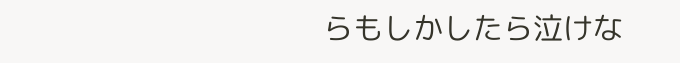らもしかしたら泣けな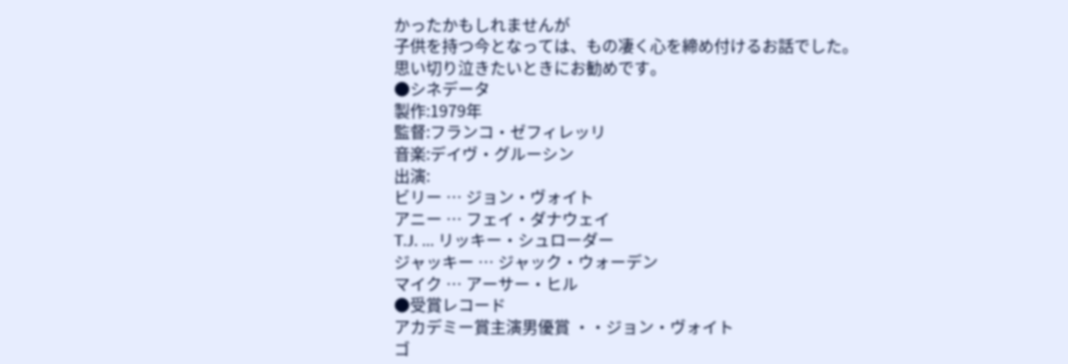かったかもしれませんが
子供を持つ今となっては、もの凄く心を締め付けるお話でした。
思い切り泣きたいときにお勧めです。
●シネデータ
製作:1979年
監督:フランコ・ゼフィレッリ
音楽:デイヴ・グルーシン
出演:
ビリー … ジョン・ヴォイト
アニー … フェイ・ダナウェイ
T.J. … リッキー・シュローダー
ジャッキー … ジャック・ウォーデン
マイク … アーサー・ヒル
●受賞レコード
アカデミー賞主演男優賞 ・・ジョン・ヴォイト
ゴ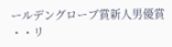ールデングローブ賞新人男優賞 ・・リ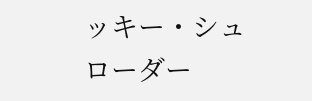ッキー・シュローダー